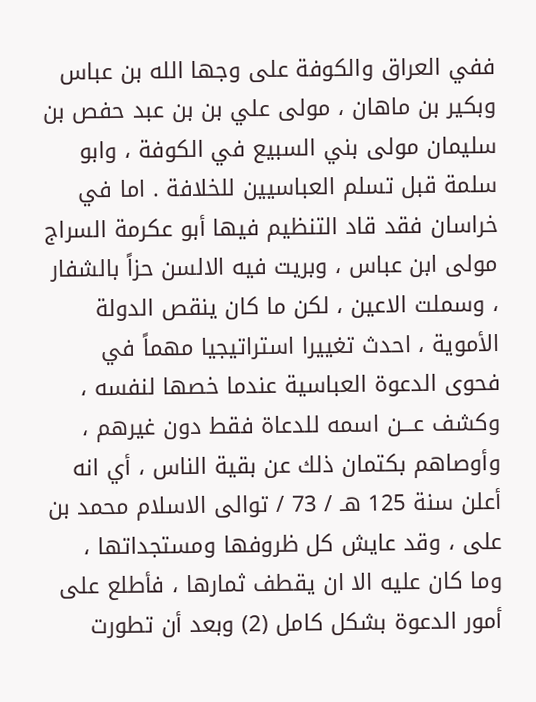ففي العراق والكوفة على وجها الله بن عباس وبكير بن ماهان ، مولى علي بن بن عبد حفص بن سليمان مولى بني السبيع في الكوفة ، وابو سلمة قبل تسلم العباسيين للخلافة . اما في خراسان فقد قاد التنظيم فيها أبو عكرمة السراج مولى ابن عباس ، وبريت فيه الالسن حزاً بالشفار ، وسملت الاعين ، لكن ما كان ينقص الدولة الأموية ، احدث تغييرا استراتيجيا مهماً في فحوى الدعوة العباسية عندما خصها لنفسه ، وكشف عـــن اسمه للدعاة فقط دون غيرهم ، وأوصاهم بكتمان ذلك عن بقية الناس ، أي انه أعلن سنة 125 هـ / 73 / توالى الاسلام محمد بن على ، وقد عايش كل ظروفها ومستجداتها ، وما كان عليه الا ان يقطف ثمارها ، فأطلع على أمور الدعوة بشكل كامل (2) وبعد أن تطورت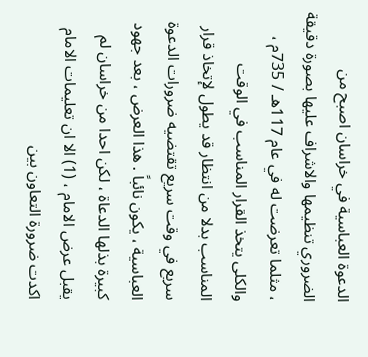الدعوة العباسية في خراسان اصبح من الضروري تنظيمها والاشراف عليها بصورة دقيقة ، مثلما تعرضت له في عام 117هـ / 735م ، والكلى يتخذ القرار المناسب في الوقت المناسب بدلا من انتظار قد يطول لإتخاذ قرار سريع في وقت سريع تقتضيه ضرورات الدعوة العباسية ، يكون نائباً . هذا العرض ، بعد جهود كبيرة بذلها الدعاة ، لكن احدا من خراسان لم يقبل عرض الامام ، (1) الا ان تعليمات الامام اكدت ضرورة التعاون بين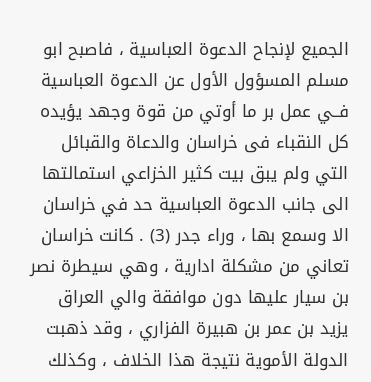الجميع لإنجاح الدعوة العباسية ، فاصبح ابو مسلم المسؤول الأول عن الدعوة العباسية فــي عمل بر ما أوتي من قوة وجهد يؤيده كل النقباء فى خراسان والدعاة والقبائل التي ولم يبق بيت كثير الخزاعي استمالتها الى جانب الدعوة العباسية حد في خراسان الا وسمع بها ، وراء جدر (3) . كانت خراسان تعاني من مشكلة ادارية ، وهي سيطرة نصر بن سيار عليها دون موافقة والي العراق يزيد بن عمر بن هبيرة الفزاري ، وقد ذهبت الدولة الأموية نتيجة هذا الخلاف ، وكذلك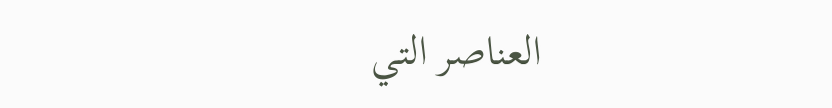العناصر التي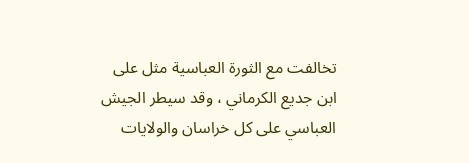تخالفت مع الثورة العباسية مثل على ابن جديع الكرماني ، وقد سيطر الجيش العباسي على كل خراسان والولايات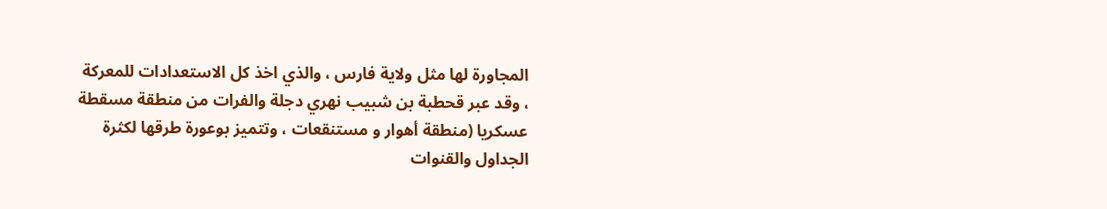المجاورة لها مثل ولاية فارس ، والذي اخذ كل الاستعدادات للمعركة ، وقد عبر قحطبة بن شبيب نهري دجلة والفرات من منطقة مسقطة عسكريا (منطقة أهوار و مستنقعات ، وتتميز بوعورة طرقها لكثرة الجداول والقنوات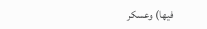فيها) وعسكر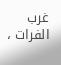غرب الفرات ،